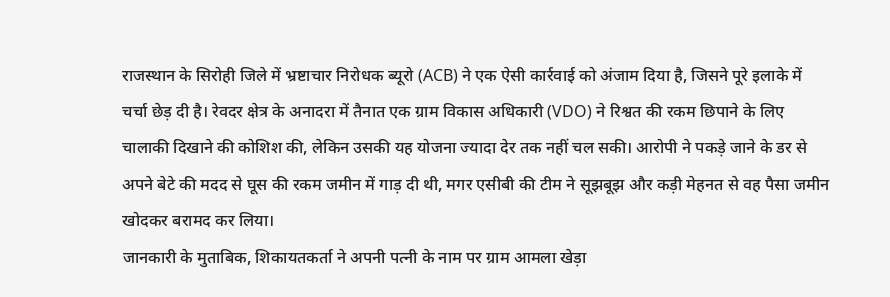राजस्थान के सिरोही जिले में भ्रष्टाचार निरोधक ब्यूरो (ACB) ने एक ऐसी कार्रवाई को अंजाम दिया है, जिसने पूरे इलाके में चर्चा छेड़ दी है। रेवदर क्षेत्र के अनादरा में तैनात एक ग्राम विकास अधिकारी (VDO) ने रिश्वत की रकम छिपाने के लिए चालाकी दिखाने की कोशिश की, लेकिन उसकी यह योजना ज्यादा देर तक नहीं चल सकी। आरोपी ने पकड़े जाने के डर से अपने बेटे की मदद से घूस की रकम जमीन में गाड़ दी थी, मगर एसीबी की टीम ने सूझबूझ और कड़ी मेहनत से वह पैसा जमीन खोदकर बरामद कर लिया।
जानकारी के मुताबिक, शिकायतकर्ता ने अपनी पत्नी के नाम पर ग्राम आमला खेड़ा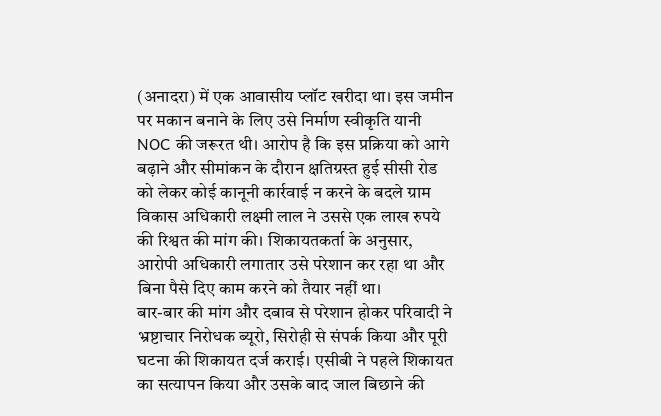(अनादरा) में एक आवासीय प्लॉट खरीदा था। इस जमीन पर मकान बनाने के लिए उसे निर्माण स्वीकृति यानी NOC की जरूरत थी। आरोप है कि इस प्रक्रिया को आगे बढ़ाने और सीमांकन के दौरान क्षतिग्रस्त हुई सीसी रोड को लेकर कोई कानूनी कार्रवाई न करने के बदले ग्राम विकास अधिकारी लक्ष्मी लाल ने उससे एक लाख रुपये की रिश्वत की मांग की। शिकायतकर्ता के अनुसार, आरोपी अधिकारी लगातार उसे परेशान कर रहा था और बिना पैसे दिए काम करने को तैयार नहीं था।
बार-बार की मांग और दबाव से परेशान होकर परिवादी ने भ्रष्टाचार निरोधक ब्यूरो, सिरोही से संपर्क किया और पूरी घटना की शिकायत दर्ज कराई। एसीबी ने पहले शिकायत का सत्यापन किया और उसके बाद जाल बिछाने की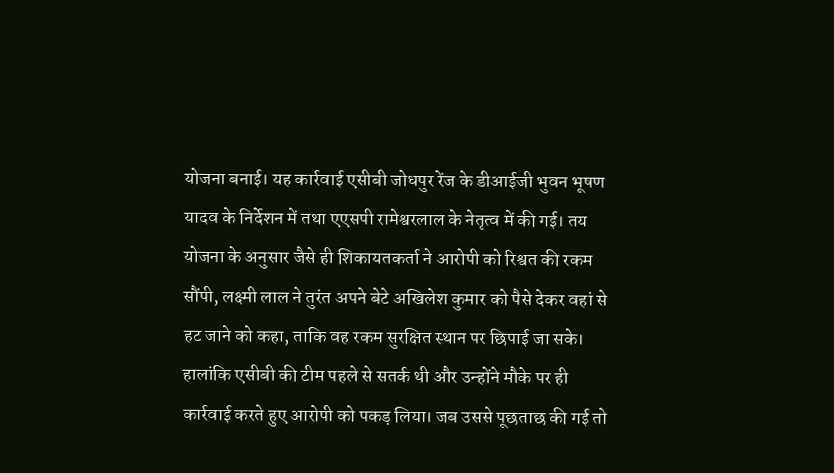योजना बनाई। यह कार्रवाई एसीबी जोधपुर रेंज के डीआईजी भुवन भूषण यादव के निर्देशन में तथा एएसपी रामेश्वरलाल के नेतृत्व में की गई। तय योजना के अनुसार जैसे ही शिकायतकर्ता ने आरोपी को रिश्वत की रकम सौंपी, लक्ष्मी लाल ने तुरंत अपने बेटे अखिलेश कुमार को पैसे देकर वहां से हट जाने को कहा, ताकि वह रकम सुरक्षित स्थान पर छिपाई जा सके।
हालांकि एसीबी की टीम पहले से सतर्क थी और उन्होंने मौके पर ही कार्रवाई करते हुए आरोपी को पकड़ लिया। जब उससे पूछताछ की गई तो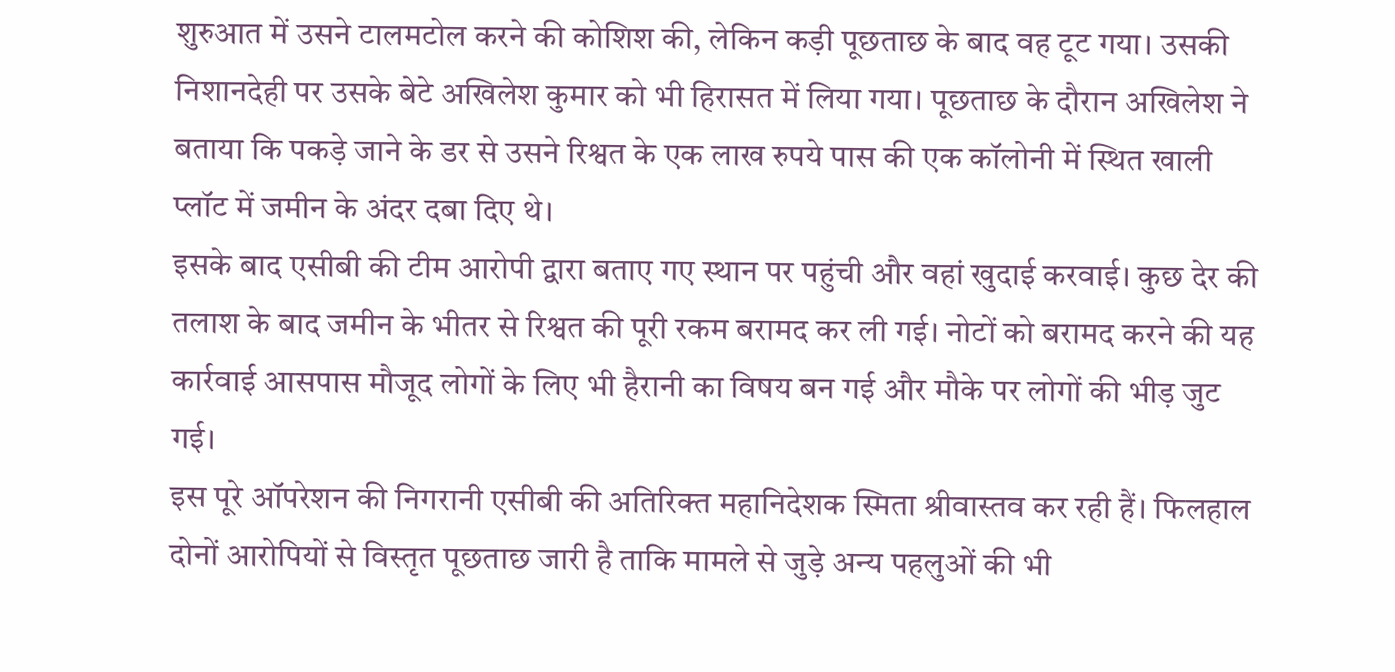शुरुआत में उसने टालमटोल करने की कोशिश की, लेकिन कड़ी पूछताछ के बाद वह टूट गया। उसकी निशानदेही पर उसके बेटे अखिलेश कुमार को भी हिरासत में लिया गया। पूछताछ के दौरान अखिलेश ने बताया कि पकड़े जाने के डर से उसने रिश्वत के एक लाख रुपये पास की एक कॉलोनी में स्थित खाली प्लॉट में जमीन के अंदर दबा दिए थे।
इसके बाद एसीबी की टीम आरोपी द्वारा बताए गए स्थान पर पहुंची और वहां खुदाई करवाई। कुछ देर की तलाश के बाद जमीन के भीतर से रिश्वत की पूरी रकम बरामद कर ली गई। नोटों को बरामद करने की यह कार्रवाई आसपास मौजूद लोगों के लिए भी हैरानी का विषय बन गई और मौके पर लोगों की भीड़ जुट गई।
इस पूरे ऑपरेशन की निगरानी एसीबी की अतिरिक्त महानिदेशक स्मिता श्रीवास्तव कर रही हैं। फिलहाल दोनों आरोपियों से विस्तृत पूछताछ जारी है ताकि मामले से जुड़े अन्य पहलुओं की भी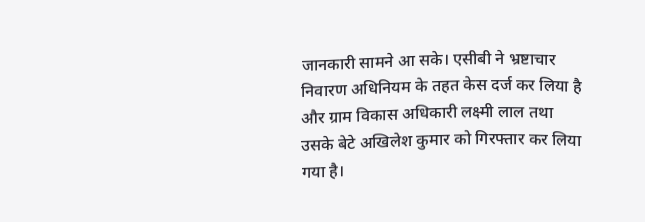जानकारी सामने आ सके। एसीबी ने भ्रष्टाचार निवारण अधिनियम के तहत केस दर्ज कर लिया है और ग्राम विकास अधिकारी लक्ष्मी लाल तथा उसके बेटे अखिलेश कुमार को गिरफ्तार कर लिया गया है।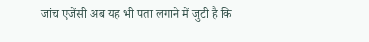जांच एजेंसी अब यह भी पता लगाने में जुटी है कि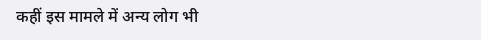कहीं इस मामले में अन्य लोग भी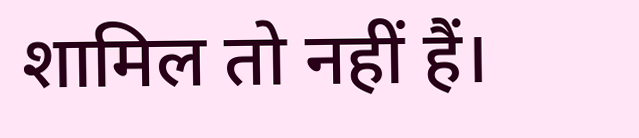शामिल तो नहीं हैं।